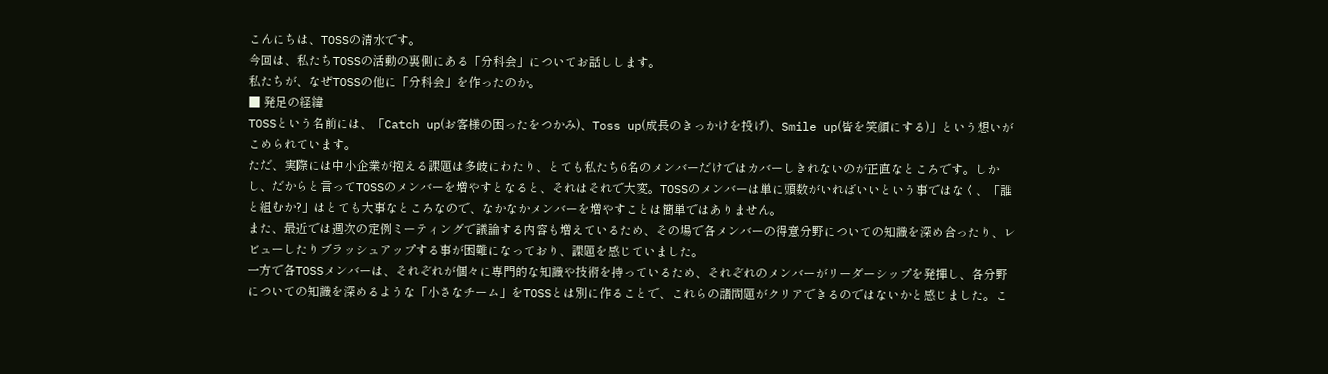こんにちは、TOSSの清水です。
今回は、私たちTOSSの活動の裏側にある「分科会」についてお話しします。
私たちが、なぜTOSSの他に「分科会」を作ったのか。
■ 発足の経緯
TOSSという名前には、「Catch up(お客様の困ったをつかみ)、Toss up(成長のきっかけを投げ)、Smile up(皆を笑顔にする)」という想いがこめられています。
ただ、実際には中小企業が抱える課題は多岐にわたり、とても私たち6名のメンバーだけではカバーしきれないのが正直なところです。しかし、だからと言ってTOSSのメンバーを増やすとなると、それはそれで大変。TOSSのメンバーは単に頭数がいればいいという事ではなく、「誰と組むか?」はとても大事なところなので、なかなかメンバーを増やすことは簡単ではありません。
また、最近では週次の定例ミーティングで議論する内容も増えているため、その場で各メンバーの得意分野についての知識を深め合ったり、レビューしたりブラッシュアップする事が困難になっており、課題を感じていました。
一方で各TOSSメンバーは、それぞれが個々に専門的な知識や技術を持っているため、それぞれのメンバーがリーダーシップを発揮し、各分野についての知識を深めるような「小さなチーム」をTOSSとは別に作ることで、これらの諸問題がクリアできるのではないかと感じました。こ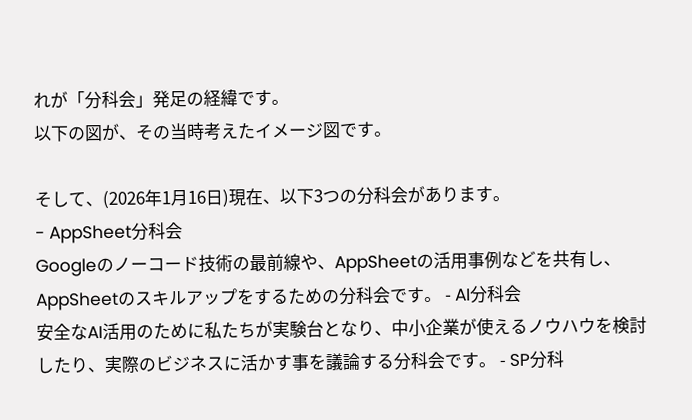れが「分科会」発足の経緯です。
以下の図が、その当時考えたイメージ図です。

そして、(2026年1月16日)現在、以下3つの分科会があります。
- AppSheet分科会
Googleのノーコード技術の最前線や、AppSheetの活用事例などを共有し、AppSheetのスキルアップをするための分科会です。 - AI分科会
安全なAI活用のために私たちが実験台となり、中小企業が使えるノウハウを検討したり、実際のビジネスに活かす事を議論する分科会です。 - SP分科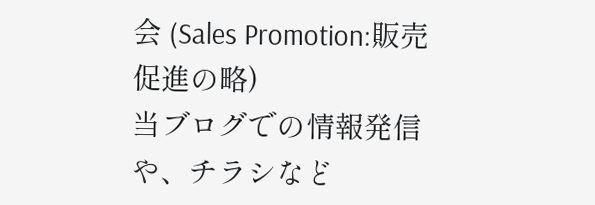会 (Sales Promotion:販売促進の略)
当ブログでの情報発信や、チラシなど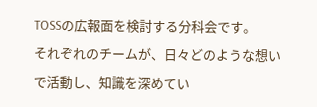TOSSの広報面を検討する分科会です。
それぞれのチームが、日々どのような想いで活動し、知識を深めてい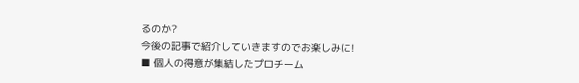るのか?
今後の記事で紹介していきますのでお楽しみに!
■ 個人の得意が集結したプロチーム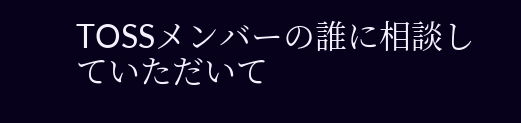TOSSメンバーの誰に相談していただいて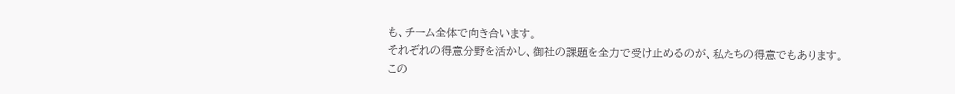も、チーム全体で向き合います。
それぞれの得意分野を活かし、御社の課題を全力で受け止めるのが、私たちの得意でもあります。
この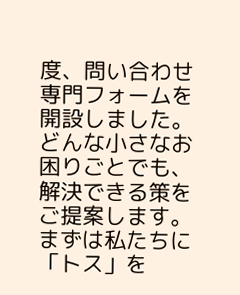度、問い合わせ専門フォームを開設しました。
どんな小さなお困りごとでも、解決できる策をご提案します。
まずは私たちに「トス」を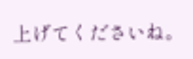上げてくださいね。